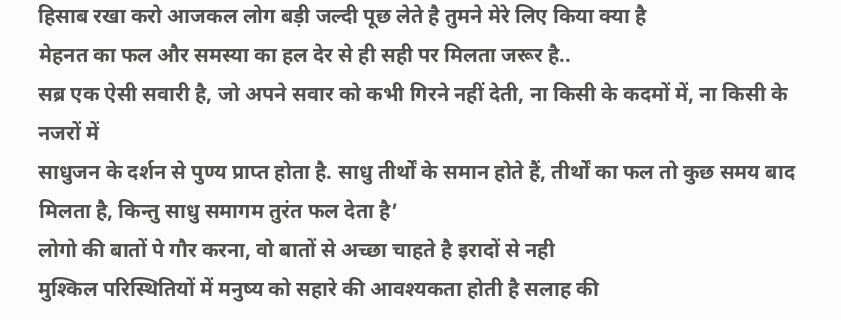हिसाब रखा करो आजकल लोग बड़ी जल्दी पूछ लेते है तुमने मेरे लिए किया क्या है
मेहनत का फल और समस्या का हल देर से ही सही पर मिलता जरूर है..
सब्र एक ऐसी सवारी है, जो अपने सवार को कभी गिरने नहीं देती, ना किसी के कदमों में, ना किसी के नजरों में
साधुजन के दर्शन से पुण्य प्राप्त होता है. साधु तीर्थों के समान होते हैं, तीर्थों का फल तो कुछ समय बाद मिलता है, किन्तु साधु समागम तुरंत फल देता है’
लोगो की बातों पे गौर करना, वो बातों से अच्छा चाहते है इरादों से नही
मुश्किल परिस्थितियों में मनुष्य को सहारे की आवश्यकता होती है सलाह की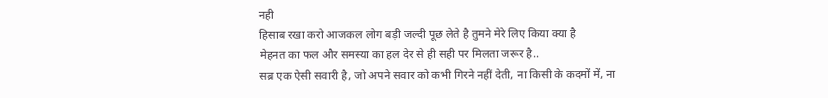नही
हिसाब रखा करो आजकल लोग बड़ी जल्दी पूछ लेते है तुमने मेरे लिए किया क्या है
मेहनत का फल और समस्या का हल देर से ही सही पर मिलता जरूर है..
सब्र एक ऐसी सवारी है, जो अपने सवार को कभी गिरने नहीं देती, ना किसी के कदमों में, ना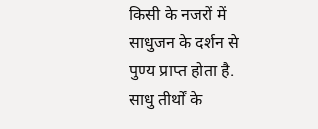किसी के नजरों में
साधुजन के दर्शन से पुण्य प्राप्त होता है. साधु तीर्थों के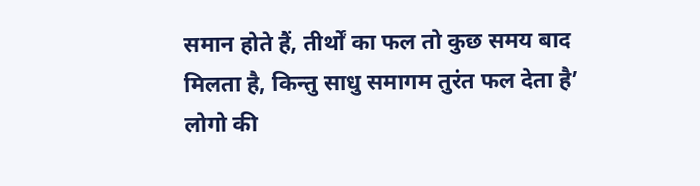समान होते हैं, तीर्थों का फल तो कुछ समय बाद मिलता है, किन्तु साधु समागम तुरंत फल देता है’
लोगो की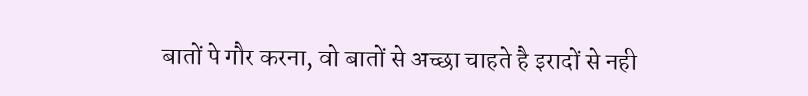बातों पे गौर करना, वो बातों से अच्छा चाहते है इरादों से नही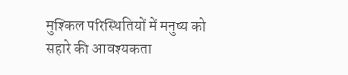मुश्किल परिस्थितियों में मनुष्य को सहारे की आवश्यकता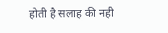होती है सलाह की नही